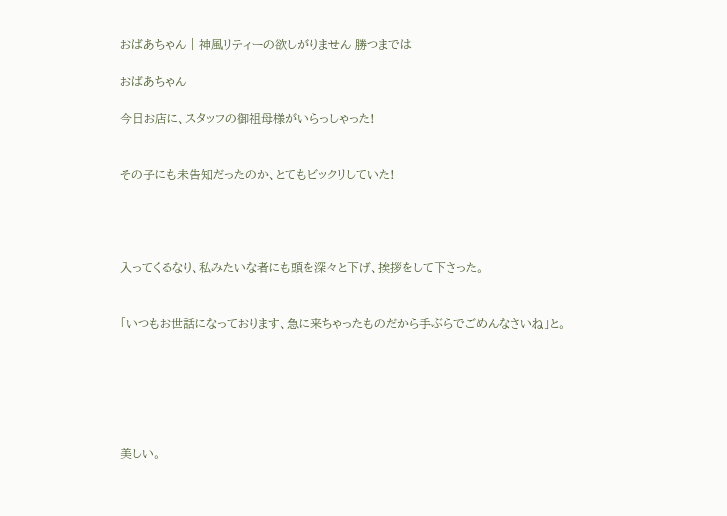おばあちゃん | 神風リティーの欲しがりません 勝つまでは

おばあちゃん

今日お店に、スタッフの御祖母様がいらっしゃった!


その子にも未告知だったのか、とてもビックリしていた!




入ってくるなり、私みたいな者にも頭を深々と下げ、挨拶をして下さった。


「いつもお世話になっております、急に来ちゃったものだから手ぶらでごめんなさいね」と。






美しい。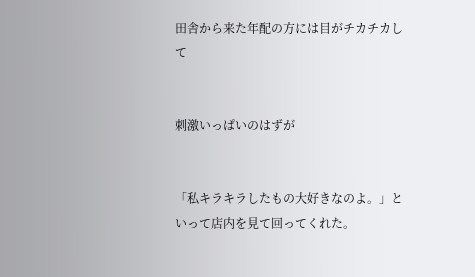田舎から来た年配の方には目がチカチカして


刺激いっぱいのはずが


「私キラキラしたもの大好きなのよ。」といって店内を見て回ってくれた。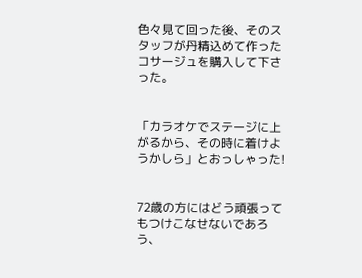色々見て回った後、そのスタッフが丹精込めて作ったコサージュを購入して下さった。


「カラオケでステージに上がるから、その時に着けようかしら」とおっしゃった!


72歳の方にはどう頑張ってもつけこなせないであろう、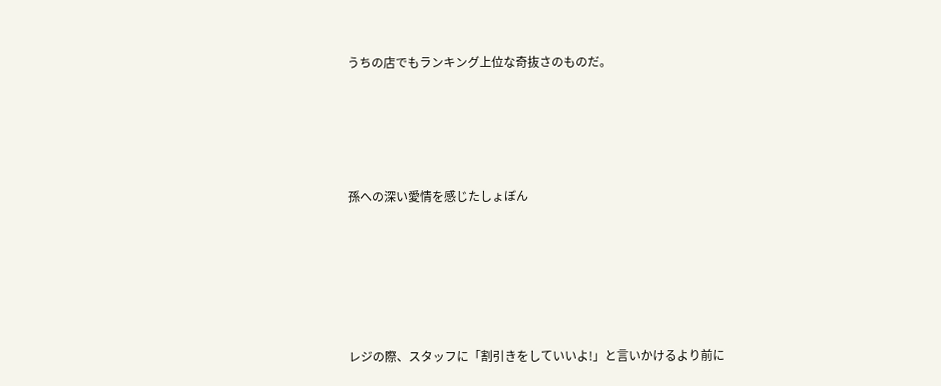うちの店でもランキング上位な奇抜さのものだ。




孫への深い愛情を感じたしょぼん





レジの際、スタッフに「割引きをしていいよ!」と言いかけるより前に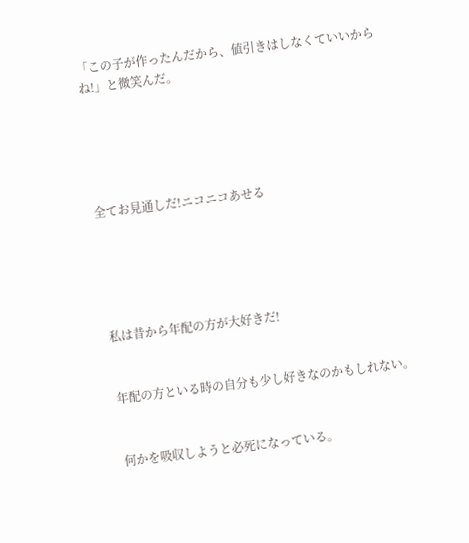「この子が作ったんだから、値引きはしなくていいからね!」と微笑んだ。





全てお見通しだ!ニコニコあせる





私は昔から年配の方が大好きだ!


年配の方といる時の自分も少し好きなのかもしれない。


何かを吸収しようと必死になっている。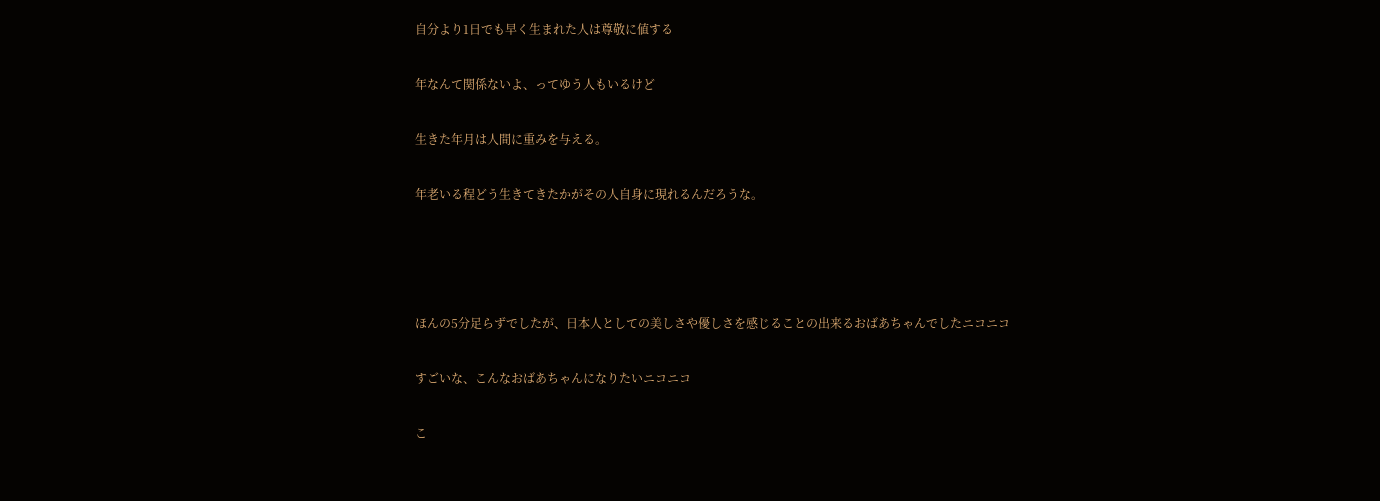自分より1日でも早く生まれた人は尊敬に値する


年なんて関係ないよ、ってゆう人もいるけど


生きた年月は人間に重みを与える。


年老いる程どう生きてきたかがその人自身に現れるんだろうな。






ほんの5分足らずでしたが、日本人としての美しさや優しさを感じることの出来るおばあちゃんでしたニコニコ


すごいな、こんなおばあちゃんになりたいニコニコ


こ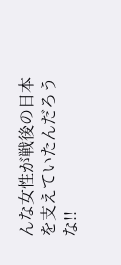んな女性が戦後の日本を支えていたんだろうな!!